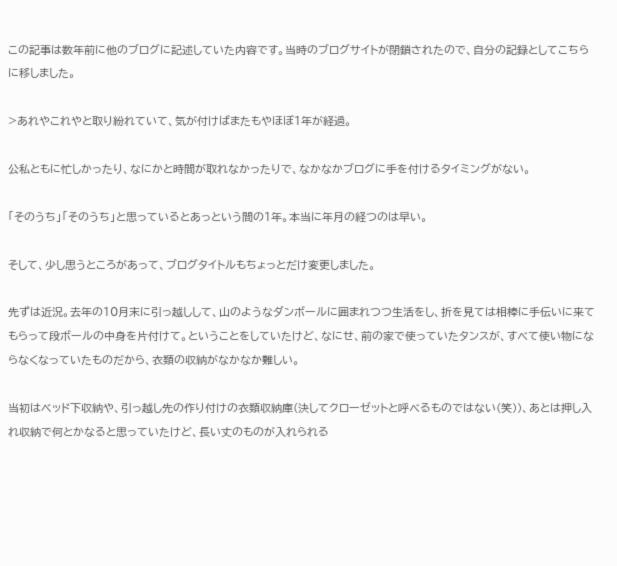この記事は数年前に他のブログに記述していた内容です。当時のブログサイトが閉鎖されたので、自分の記録としてこちらに移しました。

>あれやこれやと取り紛れていて、気が付けばまたもやほぼ1年が経過。

公私ともに忙しかったり、なにかと時間が取れなかったりで、なかなかブログに手を付けるタイミングがない。

「そのうち」「そのうち」と思っているとあっという間の1年。本当に年月の経つのは早い。

そして、少し思うところがあって、ブログタイトルもちょっとだけ変更しました。

先ずは近況。去年の10月末に引っ越しして、山のようなダンボールに囲まれつつ生活をし、折を見ては相棒に手伝いに来てもらって段ボールの中身を片付けて。ということをしていたけど、なにせ、前の家で使っていたタンスが、すべて使い物にならなくなっていたものだから、衣類の収納がなかなか難しい。

当初はベッド下収納や、引っ越し先の作り付けの衣類収納庫(決してクローゼットと呼べるものではない(笑))、あとは押し入れ収納で何とかなると思っていたけど、長い丈のものが入れられる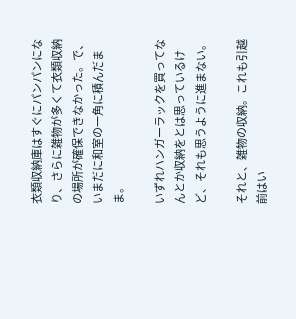衣類収納庫はすぐにパンパンになり、さらに雑物が多くて衣類収納の場所が確保できなかった。で、いまだに和室の一角に積んだまま。

いずれハンガーラックを買ってなんとか収納をとは思っているけど、それも思うように進まない。

それと、雑物の収納。これも引越前はい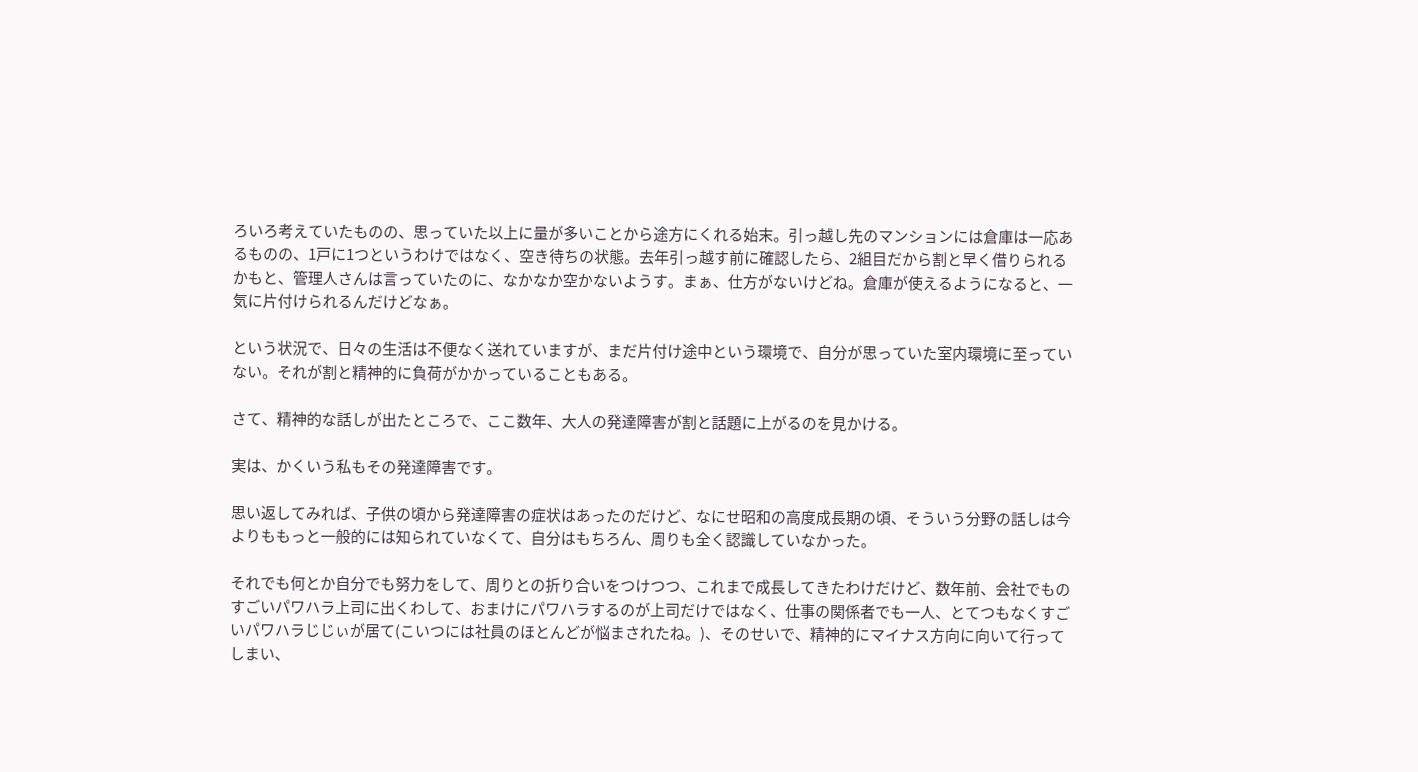ろいろ考えていたものの、思っていた以上に量が多いことから途方にくれる始末。引っ越し先のマンションには倉庫は一応あるものの、1戸に1つというわけではなく、空き待ちの状態。去年引っ越す前に確認したら、2組目だから割と早く借りられるかもと、管理人さんは言っていたのに、なかなか空かないようす。まぁ、仕方がないけどね。倉庫が使えるようになると、一気に片付けられるんだけどなぁ。

という状況で、日々の生活は不便なく送れていますが、まだ片付け途中という環境で、自分が思っていた室内環境に至っていない。それが割と精神的に負荷がかかっていることもある。

さて、精神的な話しが出たところで、ここ数年、大人の発達障害が割と話題に上がるのを見かける。

実は、かくいう私もその発達障害です。

思い返してみれば、子供の頃から発達障害の症状はあったのだけど、なにせ昭和の高度成長期の頃、そういう分野の話しは今よりももっと一般的には知られていなくて、自分はもちろん、周りも全く認識していなかった。

それでも何とか自分でも努力をして、周りとの折り合いをつけつつ、これまで成長してきたわけだけど、数年前、会社でものすごいパワハラ上司に出くわして、おまけにパワハラするのが上司だけではなく、仕事の関係者でも一人、とてつもなくすごいパワハラじじぃが居て(こいつには社員のほとんどが悩まされたね。)、そのせいで、精神的にマイナス方向に向いて行ってしまい、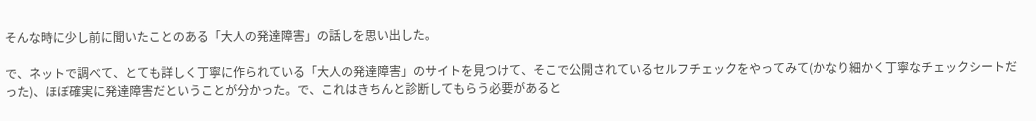そんな時に少し前に聞いたことのある「大人の発達障害」の話しを思い出した。

で、ネットで調べて、とても詳しく丁寧に作られている「大人の発達障害」のサイトを見つけて、そこで公開されているセルフチェックをやってみて(かなり細かく丁寧なチェックシートだった)、ほぼ確実に発達障害だということが分かった。で、これはきちんと診断してもらう必要があると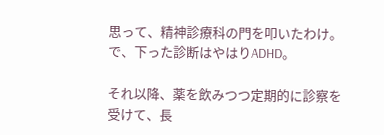思って、精神診療科の門を叩いたわけ。で、下った診断はやはりADHD。

それ以降、薬を飲みつつ定期的に診察を受けて、長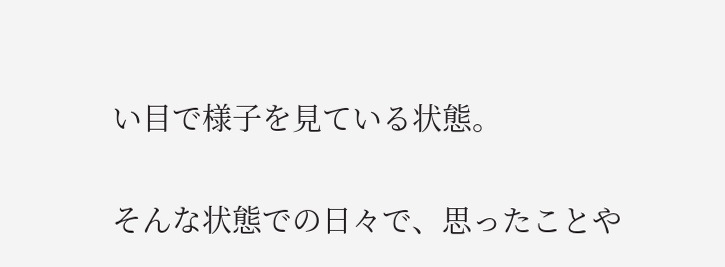い目で様子を見ている状態。

そんな状態での日々で、思ったことや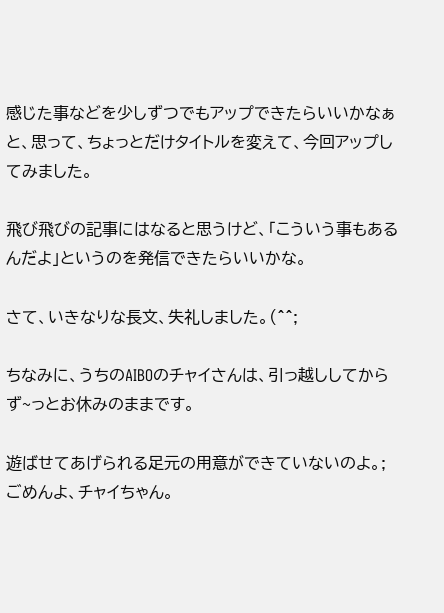感じた事などを少しずつでもアップできたらいいかなぁと、思って、ちょっとだけタイトルを変えて、今回アップしてみました。

飛び飛びの記事にはなると思うけど、「こういう事もあるんだよ」というのを発信できたらいいかな。

さて、いきなりな長文、失礼しました。(^^;

ちなみに、うちのAIBOのチャイさんは、引っ越ししてからず~っとお休みのままです。

遊ばせてあげられる足元の用意ができていないのよ。;ごめんよ、チャイちゃん。